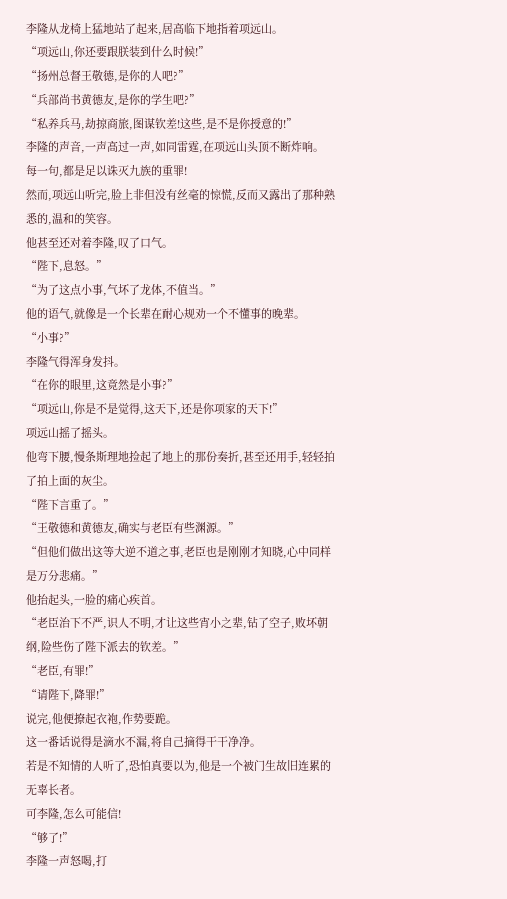李隆从龙椅上猛地站了起来,居高临下地指着项远山。
“项远山,你还要跟朕装到什么时候!”
“扬州总督王敬德,是你的人吧?”
“兵部尚书黄德友,是你的学生吧?”
“私养兵马,劫掠商旅,图谋钦差!这些,是不是你授意的!”
李隆的声音,一声高过一声,如同雷霆,在项远山头顶不断炸响。
每一句,都是足以诛灭九族的重罪!
然而,项远山听完,脸上非但没有丝毫的惊慌,反而又露出了那种熟悉的,温和的笑容。
他甚至还对着李隆,叹了口气。
“陛下,息怒。”
“为了这点小事,气坏了龙体,不值当。”
他的语气,就像是一个长辈在耐心规劝一个不懂事的晚辈。
“小事?”
李隆气得浑身发抖。
“在你的眼里,这竟然是小事?”
“项远山,你是不是觉得,这天下,还是你项家的天下!”
项远山摇了摇头。
他弯下腰,慢条斯理地捡起了地上的那份奏折,甚至还用手,轻轻拍了拍上面的灰尘。
“陛下言重了。”
“王敬德和黄德友,确实与老臣有些渊源。”
“但他们做出这等大逆不道之事,老臣也是刚刚才知晓,心中同样是万分悲痛。”
他抬起头,一脸的痛心疾首。
“老臣治下不严,识人不明,才让这些宵小之辈,钻了空子,败坏朝纲,险些伤了陛下派去的钦差。”
“老臣,有罪!”
“请陛下,降罪!”
说完,他便撩起衣袍,作势要跪。
这一番话说得是滴水不漏,将自己摘得干干净净。
若是不知情的人听了,恐怕真要以为,他是一个被门生故旧连累的无辜长者。
可李隆,怎么可能信!
“够了!”
李隆一声怒喝,打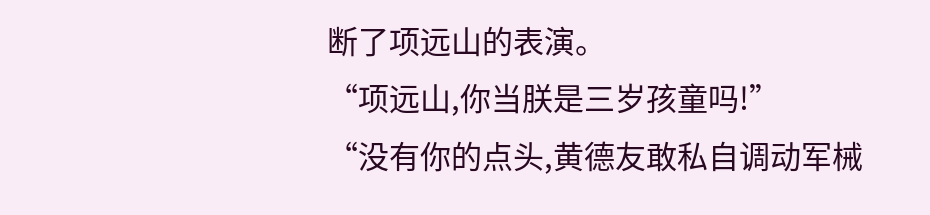断了项远山的表演。
“项远山,你当朕是三岁孩童吗!”
“没有你的点头,黄德友敢私自调动军械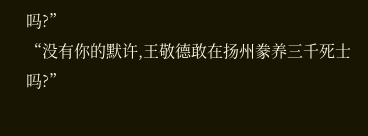吗?”
“没有你的默许,王敬德敢在扬州豢养三千死士吗?”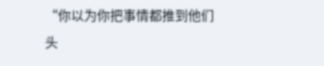“你以为你把事情都推到他们头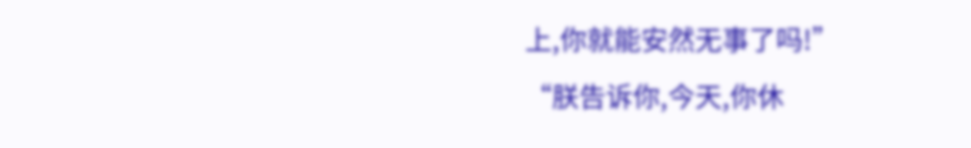上,你就能安然无事了吗!”
“朕告诉你,今天,你休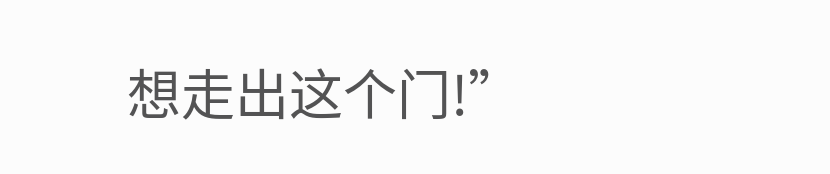想走出这个门!”